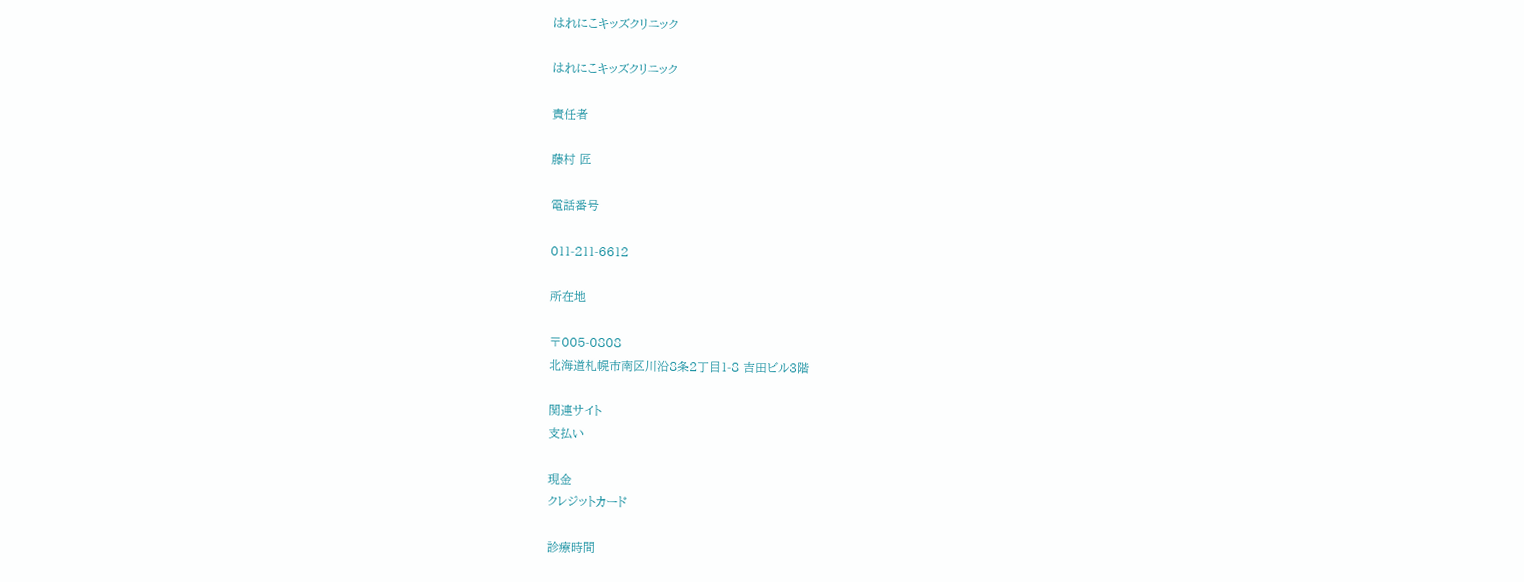はれにこキッズクリニック

はれにこキッズクリニック

責任者

藤村 匠

電話番号

011-211-6612

所在地

〒005-0808
北海道札幌市南区川沿8条2丁目1-8 吉田ビル3階

関連サイト
支払い

現金
クレジットカード

診療時間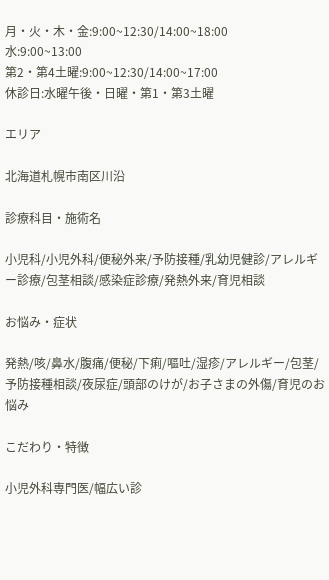月・火・木・金:9:00~12:30/14:00~18:00
水:9:00~13:00
第2・第4土曜:9:00~12:30/14:00~17:00
休診日:水曜午後・日曜・第1・第3土曜

エリア

北海道札幌市南区川沿

診療科目・施術名

小児科/小児外科/便秘外来/予防接種/乳幼児健診/アレルギー診療/包茎相談/感染症診療/発熱外来/育児相談

お悩み・症状

発熱/咳/鼻水/腹痛/便秘/下痢/嘔吐/湿疹/アレルギー/包茎/予防接種相談/夜尿症/頭部のけが/お子さまの外傷/育児のお悩み

こだわり・特徴

小児外科専門医/幅広い診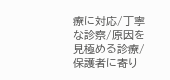療に対応/丁寧な診察/原因を見極める診療/保護者に寄り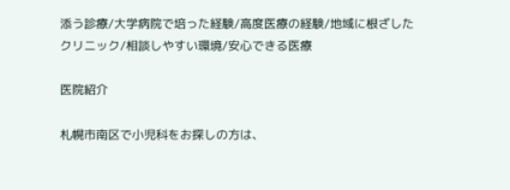添う診療/大学病院で培った経験/高度医療の経験/地域に根ざしたクリニック/相談しやすい環境/安心できる医療

医院紹介

札幌市南区で小児科をお探しの方は、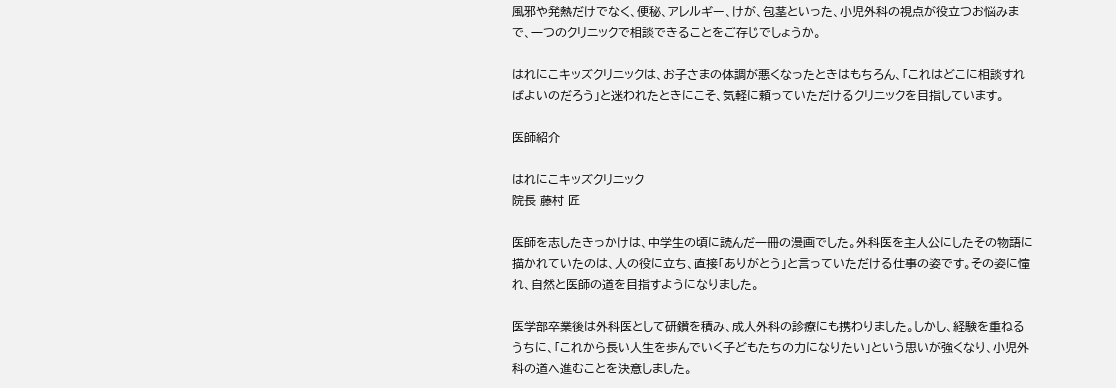風邪や発熱だけでなく、便秘、アレルギー、けが、包茎といった、小児外科の視点が役立つお悩みまで、一つのクリニックで相談できることをご存じでしょうか。

はれにこキッズクリニックは、お子さまの体調が悪くなったときはもちろん、「これはどこに相談すればよいのだろう」と迷われたときにこそ、気軽に頼っていただけるクリニックを目指しています。

医師紹介

はれにこキッズクリニック
院長 藤村 匠

医師を志したきっかけは、中学生の頃に読んだ一冊の漫画でした。外科医を主人公にしたその物語に描かれていたのは、人の役に立ち、直接「ありがとう」と言っていただける仕事の姿です。その姿に憧れ、自然と医師の道を目指すようになりました。

医学部卒業後は外科医として研鑽を積み、成人外科の診療にも携わりました。しかし、経験を重ねるうちに、「これから長い人生を歩んでいく子どもたちの力になりたい」という思いが強くなり、小児外科の道へ進むことを決意しました。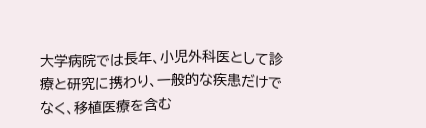大学病院では長年、小児外科医として診療と研究に携わり、一般的な疾患だけでなく、移植医療を含む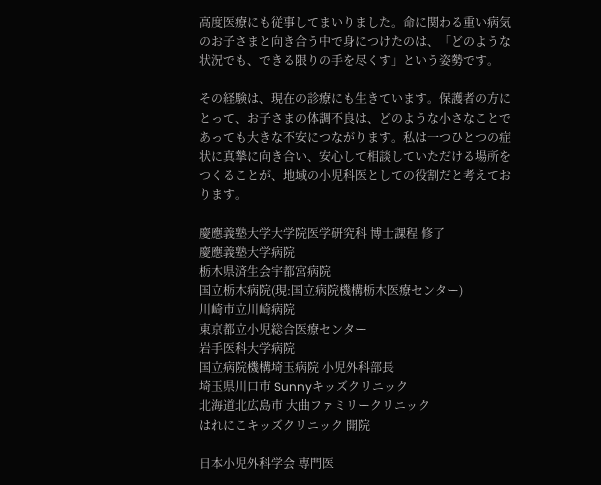高度医療にも従事してまいりました。命に関わる重い病気のお子さまと向き合う中で身につけたのは、「どのような状況でも、できる限りの手を尽くす」という姿勢です。

その経験は、現在の診療にも生きています。保護者の方にとって、お子さまの体調不良は、どのような小さなことであっても大きな不安につながります。私は一つひとつの症状に真摯に向き合い、安心して相談していただける場所をつくることが、地域の小児科医としての役割だと考えております。

慶應義塾大学大学院医学研究科 博士課程 修了
慶應義塾大学病院
栃木県済生会宇都宮病院
国立栃木病院(現:国立病院機構栃木医療センター)
川崎市立川崎病院
東京都立小児総合医療センター
岩手医科大学病院
国立病院機構埼玉病院 小児外科部長
埼玉県川口市 Sunnyキッズクリニック
北海道北広島市 大曲ファミリークリニック
はれにこキッズクリニック 開院

日本小児外科学会 専門医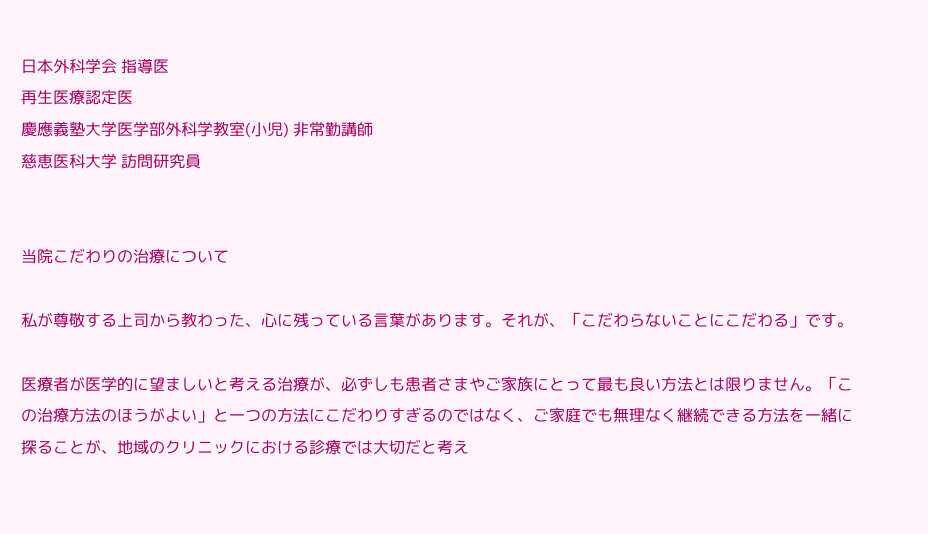日本外科学会 指導医
再生医療認定医
慶應義塾大学医学部外科学教室(小児) 非常勤講師
慈恵医科大学 訪問研究員


当院こだわりの治療について

私が尊敬する上司から教わった、心に残っている言葉があります。それが、「こだわらないことにこだわる」です。

医療者が医学的に望ましいと考える治療が、必ずしも患者さまやご家族にとって最も良い方法とは限りません。「この治療方法のほうがよい」と一つの方法にこだわりすぎるのではなく、ご家庭でも無理なく継続できる方法を一緒に探ることが、地域のクリニックにおける診療では大切だと考え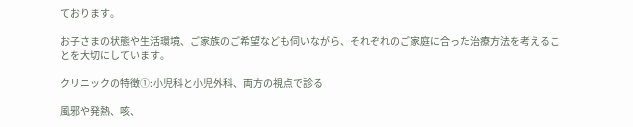ております。

お子さまの状態や生活環境、ご家族のご希望なども伺いながら、それぞれのご家庭に合った治療方法を考えることを大切にしています。

クリニックの特徴①:小児科と小児外科、両方の視点で診る

風邪や発熱、咳、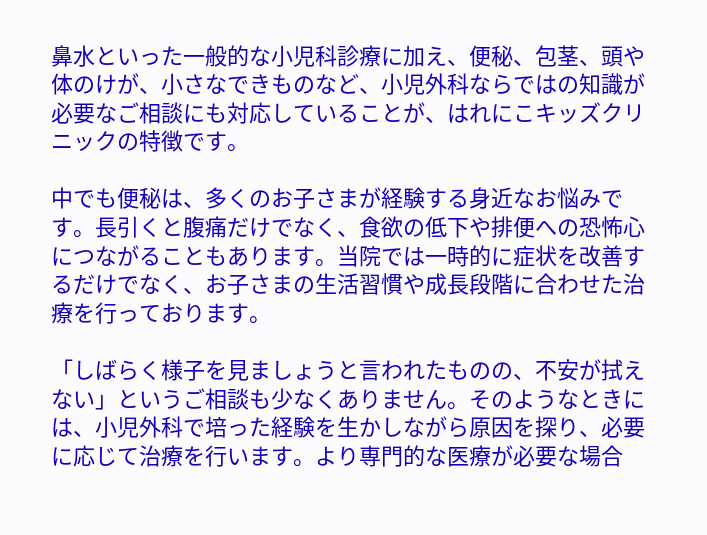鼻水といった一般的な小児科診療に加え、便秘、包茎、頭や体のけが、小さなできものなど、小児外科ならではの知識が必要なご相談にも対応していることが、はれにこキッズクリニックの特徴です。

中でも便秘は、多くのお子さまが経験する身近なお悩みです。長引くと腹痛だけでなく、食欲の低下や排便への恐怖心につながることもあります。当院では一時的に症状を改善するだけでなく、お子さまの生活習慣や成長段階に合わせた治療を行っております。

「しばらく様子を見ましょうと言われたものの、不安が拭えない」というご相談も少なくありません。そのようなときには、小児外科で培った経験を生かしながら原因を探り、必要に応じて治療を行います。より専門的な医療が必要な場合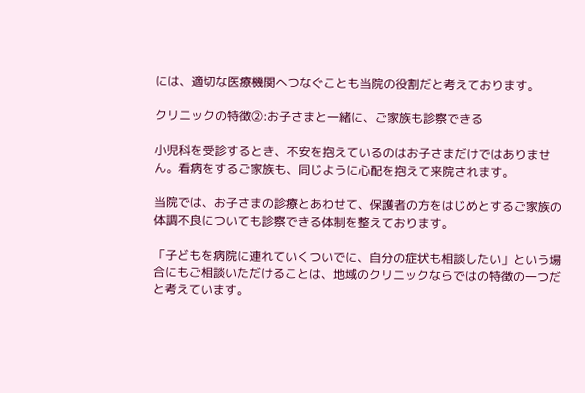には、適切な医療機関へつなぐことも当院の役割だと考えております。

クリニックの特徴②:お子さまと一緒に、ご家族も診察できる

小児科を受診するとき、不安を抱えているのはお子さまだけではありません。看病をするご家族も、同じように心配を抱えて来院されます。

当院では、お子さまの診療とあわせて、保護者の方をはじめとするご家族の体調不良についても診察できる体制を整えております。

「子どもを病院に連れていくついでに、自分の症状も相談したい」という場合にもご相談いただけることは、地域のクリニックならではの特徴の一つだと考えています。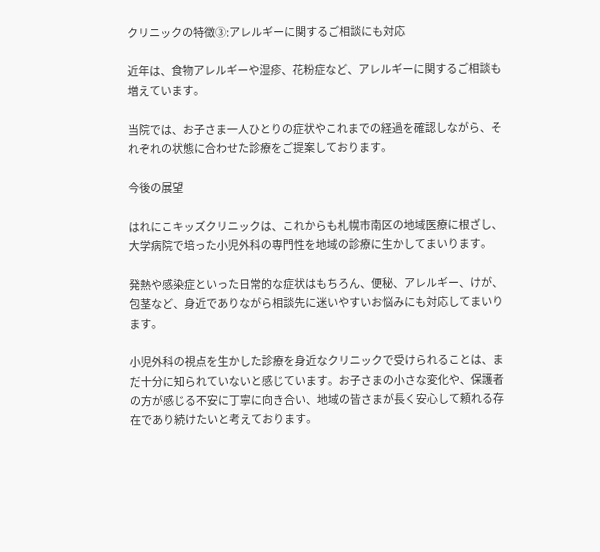クリニックの特徴③:アレルギーに関するご相談にも対応

近年は、食物アレルギーや湿疹、花粉症など、アレルギーに関するご相談も増えています。

当院では、お子さま一人ひとりの症状やこれまでの経過を確認しながら、それぞれの状態に合わせた診療をご提案しております。

今後の展望

はれにこキッズクリニックは、これからも札幌市南区の地域医療に根ざし、大学病院で培った小児外科の専門性を地域の診療に生かしてまいります。

発熱や感染症といった日常的な症状はもちろん、便秘、アレルギー、けが、包茎など、身近でありながら相談先に迷いやすいお悩みにも対応してまいります。

小児外科の視点を生かした診療を身近なクリニックで受けられることは、まだ十分に知られていないと感じています。お子さまの小さな変化や、保護者の方が感じる不安に丁寧に向き合い、地域の皆さまが長く安心して頼れる存在であり続けたいと考えております。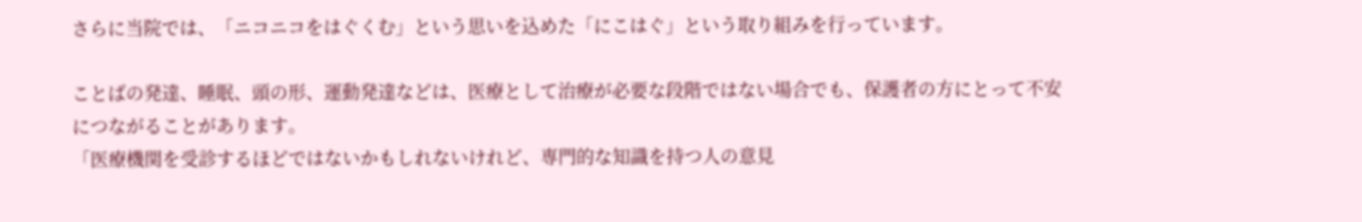さらに当院では、「ニコニコをはぐくむ」という思いを込めた「にこはぐ」という取り組みを行っています。

ことばの発達、睡眠、頭の形、運動発達などは、医療として治療が必要な段階ではない場合でも、保護者の方にとって不安につながることがあります。
「医療機関を受診するほどではないかもしれないけれど、専門的な知識を持つ人の意見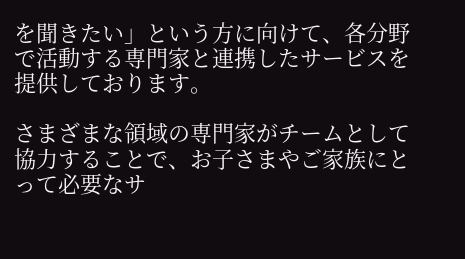を聞きたい」という方に向けて、各分野で活動する専門家と連携したサービスを提供しております。

さまざまな領域の専門家がチームとして協力することで、お子さまやご家族にとって必要なサ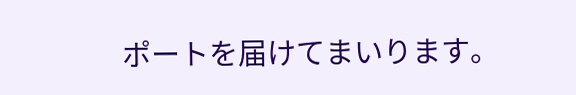ポートを届けてまいります。